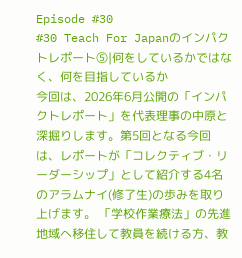Episode #30
#30 Teach For Japanのインパクトレポート⑤|何をしているかではなく、何を目指しているか
今回は、2026年6月公開の「インパクトレポート」を代表理事の中原と深掘りします。第5回となる今回は、レポートが「コレクティブ・リーダーシップ」として紹介する4名のアラムナイ(修了生)の歩みを取り上げます。 「学校作業療法」の先進地域へ移住して教員を続ける方、教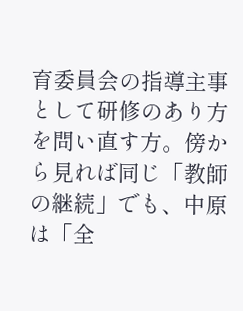育委員会の指導主事として研修のあり方を問い直す方。傍から見れば同じ「教師の継続」でも、中原は「全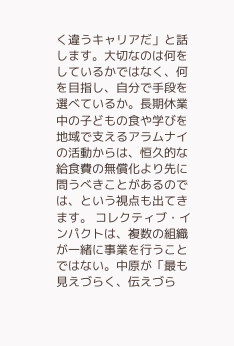く違うキャリアだ」と話します。大切なのは何をしているかではなく、何を目指し、自分で手段を選べているか。長期休業中の子どもの食や学びを地域で支えるアラムナイの活動からは、恒久的な給食費の無償化より先に問うべきことがあるのでは、という視点も出てきます。 コレクティブ・インパクトは、複数の組織が一緒に事業を行うことではない。中原が「最も見えづらく、伝えづら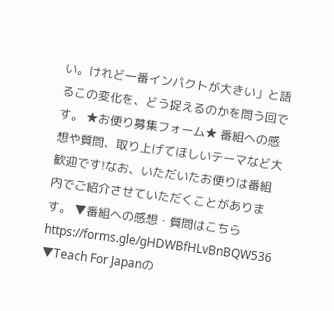い。けれど一番インパクトが大きい」と語るこの変化を、どう捉えるのかを問う回です。 ★お便り募集フォーム★ 番組への感想や質問、取り上げてほしいテーマなど大歓迎です!なお、いただいたお便りは番組内でご紹介させていただくことがあります。 ▼番組への感想・質問はこちら https://forms.gle/gHDWBfHLvBnBQW536 ▼Teach For Japanの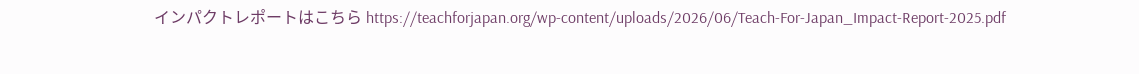インパクトレポートはこちら https://teachforjapan.org/wp-content/uploads/2026/06/Teach-For-Japan_Impact-Report-2025.pdf